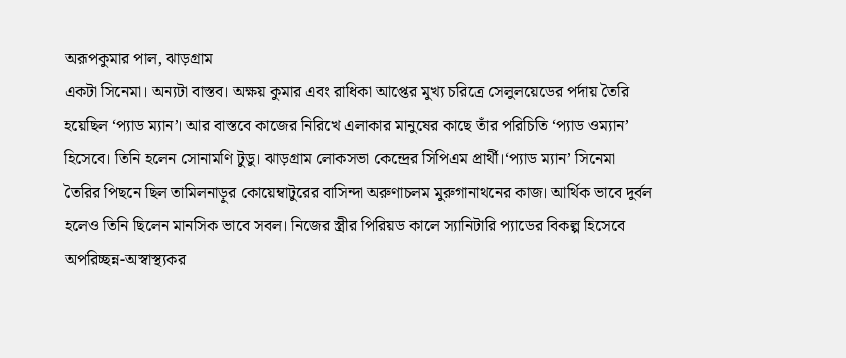অরূপকুমার পাল, ঝাড়গ্রাম
একটা সিনেমা। অন্যটা বাস্তব। অক্ষয় কুমার এবং রাধিকা আপ্তের মুখ্য চরিত্রে সেলুলয়েডের পর্দায় তৈরি হয়েছিল ‘প্যাড ম্যান’। আর বাস্তবে কাজের নিরিখে এলাকার মানুষের কাছে তাঁর পরিচিতি ‘প্যাড ওম্যান’ হিসেবে। তিনি হলেন সোনামণি টুডু। ঝাড়গ্রাম লোকসভা কেন্দ্রের সিপিএম প্রার্থী।‘প্যাড ম্যান’ সিনেমা তৈরির পিছনে ছিল তামিলনাড়ুর কোয়েম্বাটুরের বাসিন্দা অরুণাচলম মুরুগানাথনের কাজ। আর্থিক ভাবে দুর্বল হলেও তিনি ছিলেন মানসিক ভাবে সবল। নিজের স্ত্রীর পিরিয়ড কালে স্যানিটারি প্যাডের বিকল্প হিসেবে অপরিচ্ছন্ন-অস্বাস্থ্যকর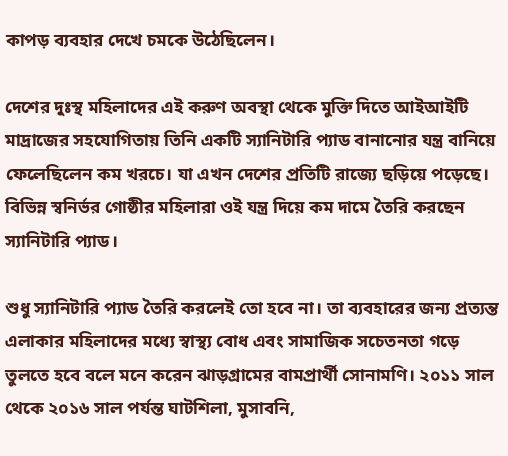কাপড় ব্যবহার দেখে চমকে উঠেছিলেন।

দেশের দুঃস্থ মহিলাদের এই করুণ অবস্থা থেকে মুক্তি দিতে আইআইটি মাদ্রাজের সহযোগিতায় তিনি একটি স্যানিটারি প্যাড বানানোর যন্ত্র বানিয়ে ফেলেছিলেন কম খরচে। যা এখন দেশের প্রতিটি রাজ্যে ছড়িয়ে পড়েছে। বিভিন্ন স্বনির্ভর গোষ্ঠীর মহিলারা ওই যন্ত্র দিয়ে কম দামে তৈরি করছেন স্যানিটারি প্যাড।

শুধু স্যানিটারি প্যাড তৈরি করলেই তো হবে না। তা ব্যবহারের জন্য প্রত্যন্ত এলাকার মহিলাদের মধ্যে স্বাস্থ্য বোধ এবং সামাজিক সচেতনতা গড়ে তুলতে হবে বলে মনে করেন ঝাড়গ্রামের বামপ্রার্থী সোনামণি। ২০১১ সাল থেকে ২০১৬ সাল পর্যন্ত ঘাটশিলা, মুসাবনি,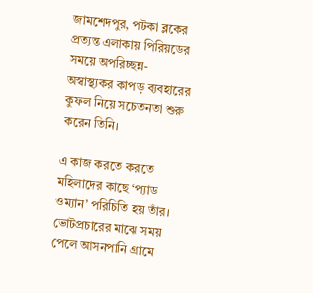জামশেদপুর, পটকা ব্লকের প্রত্যন্ত এলাকায় পিরিয়ডের সময়ে অপরিচ্ছন্ন-অস্বাস্থ্যকর কাপড় ব্যবহারের কুফল নিয়ে সচেতনতা শুরু করেন তিনি।

এ কাজ করতে করতে মহিলাদের কাছে ‘প্যাড ওম্যান’ পরিচিতি হয় তাঁর। ভোটপ্রচারের মাঝে সময় পেলে আসনপানি গ্রামে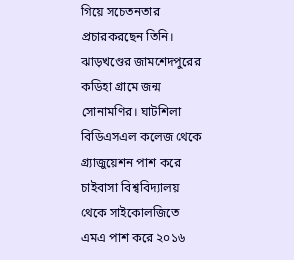গিয়ে সচেতনতার প্রচারকরছেন তিনি। ঝাড়খণ্ডের জামশেদপুরের কডিহা গ্রামে জন্ম সোনামণির। ঘাটশিলা বিডিএসএল কলেজ থেকে গ্র্যাজুয়েশন পাশ করে চাইবাসা বিশ্ববিদ্যালয় থেকে সাইকোলজিতে এমএ পাশ করে ২০১৬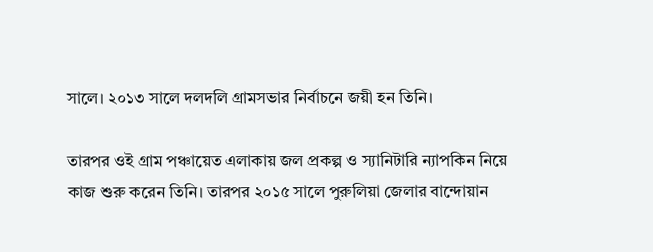সালে। ২০১৩ সালে দলদলি গ্রামসভার নির্বাচনে জয়ী হন তিনি।

তারপর ওই গ্রাম পঞ্চায়েত এলাকায় জল প্রকল্প ও স্যানিটারি ন্যাপকিন নিয়ে কাজ শুরু করেন তিনি। তারপর ২০১৫ সালে পুরুলিয়া জেলার বান্দোয়ান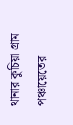থানার কুচিয়া গ্রাম পঞ্চায়েতের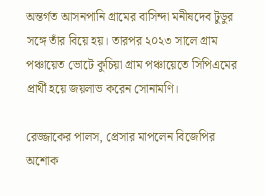অন্তর্গত আসনপানি গ্রামের বাসিন্দা মনীষদেব টুডুর সঙ্গে তাঁর বিয়ে হয়। তারপর ২০২৩ সালে গ্রাম পঞ্চায়েত ভোটে কুচিয়া গ্রাম পঞ্চায়েতে সিপিএমের প্রার্থী হয়ে জয়লাভ করেন সোনামণি।

রেজ্জাকের পালস, প্রেসার মাপলেন বিজেপির অশোক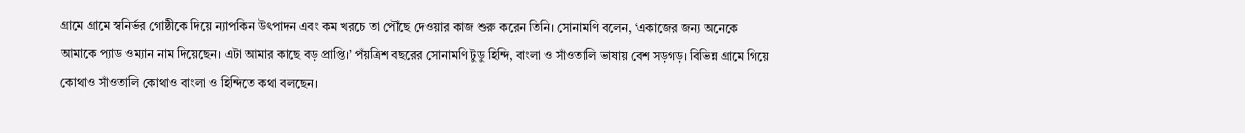গ্রামে গ্রামে স্বনির্ভর গোষ্ঠীকে দিয়ে ন্যাপকিন উৎপাদন এবং কম খরচে তা পৌঁছে দেওয়ার কাজ শুরু করেন তিনি। সোনামণি বলেন, ‘একাজের জন্য অনেকে আমাকে প্যাড ওম্যান নাম দিয়েছেন। এটা আমার কাছে বড় প্রাপ্তি।’ পঁয়ত্রিশ বছরের সোনামণি টুডু হিন্দি, বাংলা ও সাঁওতালি ভাষায় বেশ সড়গড়। বিভিন্ন গ্রামে গিয়ে কোথাও সাঁওতালি কোথাও বাংলা ও হিন্দিতে কথা বলছেন।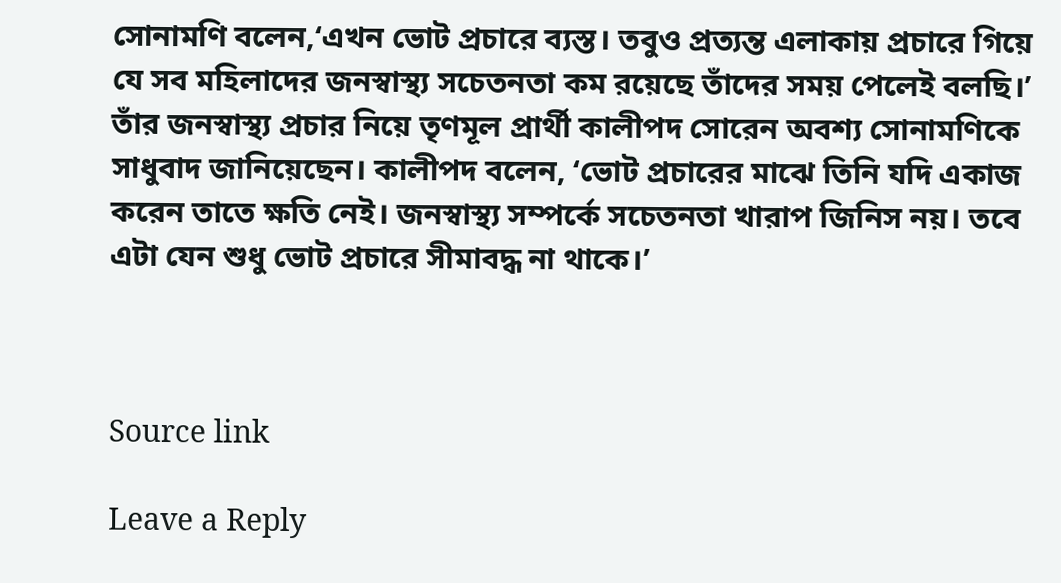সোনামণি বলেন,‘এখন ভোট প্রচারে ব্যস্ত। তবুও প্রত্যন্ত এলাকায় প্রচারে গিয়ে যে সব মহিলাদের জনস্বাস্থ্য সচেতনতা কম রয়েছে তাঁদের সময় পেলেই বলছি।’ তাঁর জনস্বাস্থ্য প্রচার নিয়ে তৃণমূল প্রার্থী কালীপদ সোরেন অবশ্য সোনামণিকে সাধুবাদ জানিয়েছেন। কালীপদ বলেন, ‘ভোট প্রচারের মাঝে তিনি যদি একাজ করেন তাতে ক্ষতি নেই। জনস্বাস্থ্য সম্পর্কে সচেতনতা খারাপ জিনিস নয়। তবে এটা যেন শুধু ভোট প্রচারে সীমাবদ্ধ না থাকে।’



Source link

Leave a Reply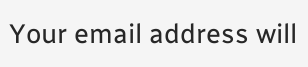Your email address will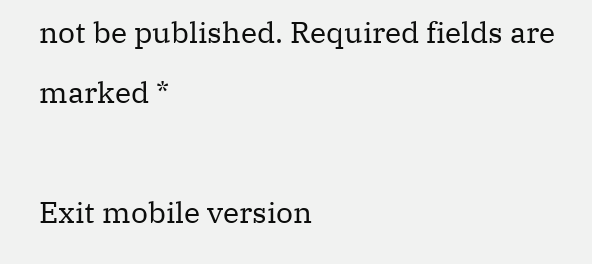not be published. Required fields are marked *

Exit mobile version